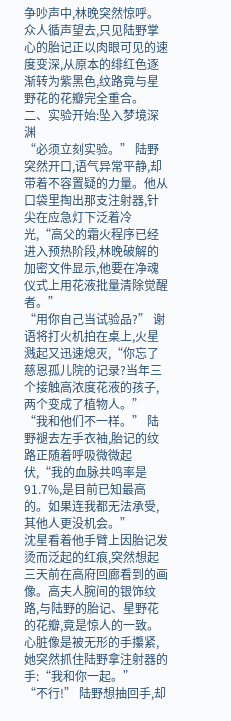争吵声中,林晚突然惊呼。众人循声望去,只见陆野掌心的胎记正以肉眼可见的速度变深,从原本的绯红色逐渐转为紫黑色,纹路竟与星野花的花瓣完全重合。
二、实验开始:坠入梦境深渊
“必须立刻实验。” 陆野突然开口,语气异常平静,却带着不容置疑的力量。他从口袋里掏出那支注射器,针尖在应急灯下泛着冷光,“高父的霜火程序已经进入预热阶段,林晚破解的加密文件显示,他要在净魂仪式上用花液批量清除觉醒者。”
“用你自己当试验品?” 谢语将打火机拍在桌上,火星溅起又迅速熄灭,“你忘了慈恩孤儿院的记录?当年三个接触高浓度花液的孩子,两个变成了植物人。”
“我和他们不一样。” 陆野褪去左手衣袖,胎记的纹路正随着呼吸微微起伏,“我的血脉共鸣率是 91.7%,是目前已知最高的。如果连我都无法承受,其他人更没机会。”
沈星看着他手臂上因胎记发烫而泛起的红痕,突然想起三天前在高府回廊看到的画像。高夫人腕间的银饰纹路,与陆野的胎记、星野花的花瓣,竟是惊人的一致。心脏像是被无形的手攥紧,她突然抓住陆野拿注射器的手:“我和你一起。”
“不行!” 陆野想抽回手,却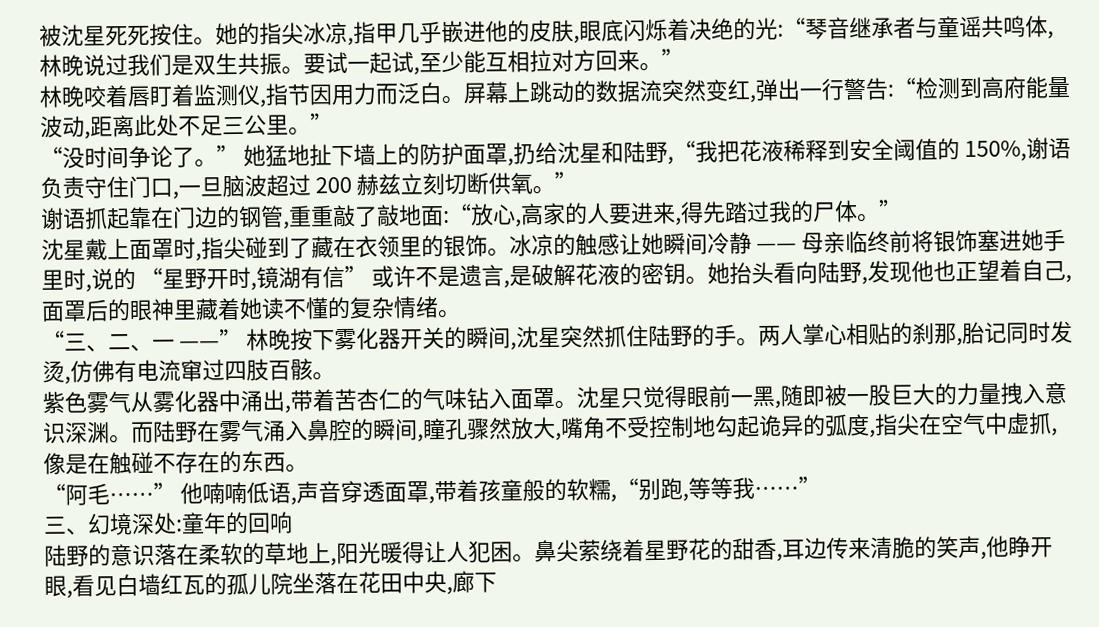被沈星死死按住。她的指尖冰凉,指甲几乎嵌进他的皮肤,眼底闪烁着决绝的光:“琴音继承者与童谣共鸣体,林晚说过我们是双生共振。要试一起试,至少能互相拉对方回来。”
林晚咬着唇盯着监测仪,指节因用力而泛白。屏幕上跳动的数据流突然变红,弹出一行警告:“检测到高府能量波动,距离此处不足三公里。”
“没时间争论了。” 她猛地扯下墙上的防护面罩,扔给沈星和陆野,“我把花液稀释到安全阈值的 150%,谢语负责守住门口,一旦脑波超过 200 赫兹立刻切断供氧。”
谢语抓起靠在门边的钢管,重重敲了敲地面:“放心,高家的人要进来,得先踏过我的尸体。”
沈星戴上面罩时,指尖碰到了藏在衣领里的银饰。冰凉的触感让她瞬间冷静 —— 母亲临终前将银饰塞进她手里时,说的 “星野开时,镜湖有信” 或许不是遗言,是破解花液的密钥。她抬头看向陆野,发现他也正望着自己,面罩后的眼神里藏着她读不懂的复杂情绪。
“三、二、一 ——” 林晚按下雾化器开关的瞬间,沈星突然抓住陆野的手。两人掌心相贴的刹那,胎记同时发烫,仿佛有电流窜过四肢百骸。
紫色雾气从雾化器中涌出,带着苦杏仁的气味钻入面罩。沈星只觉得眼前一黑,随即被一股巨大的力量拽入意识深渊。而陆野在雾气涌入鼻腔的瞬间,瞳孔骤然放大,嘴角不受控制地勾起诡异的弧度,指尖在空气中虚抓,像是在触碰不存在的东西。
“阿毛……” 他喃喃低语,声音穿透面罩,带着孩童般的软糯,“别跑,等等我……”
三、幻境深处:童年的回响
陆野的意识落在柔软的草地上,阳光暖得让人犯困。鼻尖萦绕着星野花的甜香,耳边传来清脆的笑声,他睁开眼,看见白墙红瓦的孤儿院坐落在花田中央,廊下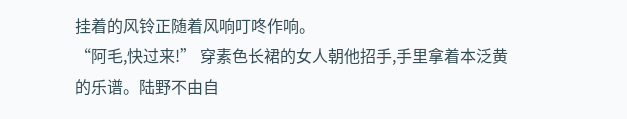挂着的风铃正随着风响叮咚作响。
“阿毛,快过来!” 穿素色长裙的女人朝他招手,手里拿着本泛黄的乐谱。陆野不由自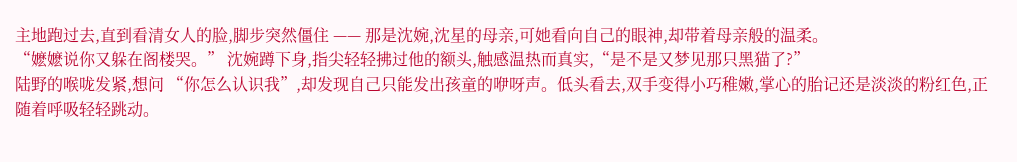主地跑过去,直到看清女人的脸,脚步突然僵住 —— 那是沈婉,沈星的母亲,可她看向自己的眼神,却带着母亲般的温柔。
“嬷嬷说你又躲在阁楼哭。” 沈婉蹲下身,指尖轻轻拂过他的额头,触感温热而真实,“是不是又梦见那只黑猫了?”
陆野的喉咙发紧,想问 “你怎么认识我”,却发现自己只能发出孩童的咿呀声。低头看去,双手变得小巧稚嫩,掌心的胎记还是淡淡的粉红色,正随着呼吸轻轻跳动。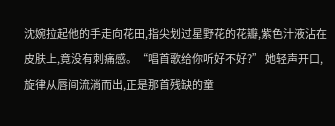沈婉拉起他的手走向花田,指尖划过星野花的花瓣,紫色汁液沾在皮肤上,竟没有刺痛感。“唱首歌给你听好不好?” 她轻声开口,旋律从唇间流淌而出,正是那首残缺的童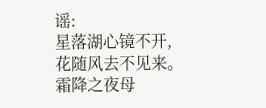谣:
星落湖心镜不开,
花随风去不见来。
霜降之夜母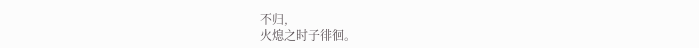不归,
火熄之时子徘徊。